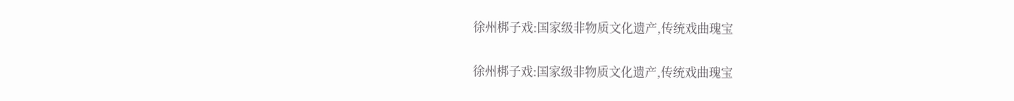徐州梆子戏:国家级非物质文化遗产,传统戏曲瑰宝

徐州梆子戏:国家级非物质文化遗产,传统戏曲瑰宝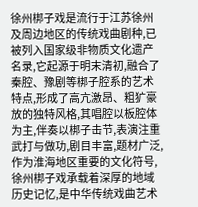徐州梆子戏是流行于江苏徐州及周边地区的传统戏曲剧种,已被列入国家级非物质文化遗产名录,它起源于明末清初,融合了秦腔、豫剧等梆子腔系的艺术特点,形成了高亢激昂、粗犷豪放的独特风格,其唱腔以板腔体为主,伴奏以梆子击节,表演注重武打与做功,剧目丰富,题材广泛,作为淮海地区重要的文化符号,徐州梆子戏承载着深厚的地域历史记忆,是中华传统戏曲艺术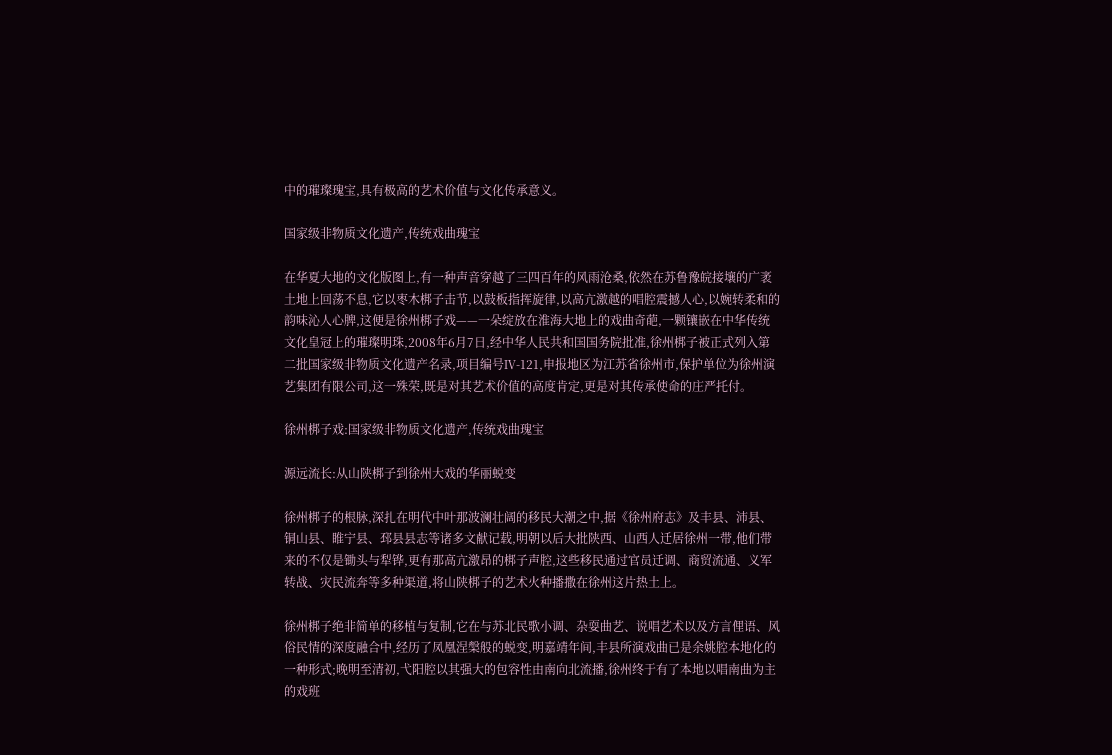中的璀璨瑰宝,具有极高的艺术价值与文化传承意义。

国家级非物质文化遗产,传统戏曲瑰宝

在华夏大地的文化版图上,有一种声音穿越了三四百年的风雨沧桑,依然在苏鲁豫皖接壤的广袤土地上回荡不息,它以枣木梆子击节,以鼓板指挥旋律,以高亢激越的唱腔震撼人心,以婉转柔和的韵味沁人心脾,这便是徐州梆子戏——一朵绽放在淮海大地上的戏曲奇葩,一颗镶嵌在中华传统文化皇冠上的璀璨明珠,2008年6月7日,经中华人民共和国国务院批准,徐州梆子被正式列入第二批国家级非物质文化遗产名录,项目编号Ⅳ-121,申报地区为江苏省徐州市,保护单位为徐州演艺集团有限公司,这一殊荣,既是对其艺术价值的高度肯定,更是对其传承使命的庄严托付。

徐州梆子戏:国家级非物质文化遗产,传统戏曲瑰宝

源远流长:从山陕梆子到徐州大戏的华丽蜕变

徐州梆子的根脉,深扎在明代中叶那波澜壮阔的移民大潮之中,据《徐州府志》及丰县、沛县、铜山县、睢宁县、邳县县志等诸多文献记载,明朝以后大批陕西、山西人迁居徐州一带,他们带来的不仅是锄头与犁铧,更有那高亢激昂的梆子声腔,这些移民通过官员迁调、商贸流通、义军转战、灾民流奔等多种渠道,将山陕梆子的艺术火种播撒在徐州这片热土上。

徐州梆子绝非简单的移植与复制,它在与苏北民歌小调、杂耍曲艺、说唱艺术以及方言俚语、风俗民情的深度融合中,经历了凤凰涅槃般的蜕变,明嘉靖年间,丰县所演戏曲已是余姚腔本地化的一种形式;晚明至清初,弋阳腔以其强大的包容性由南向北流播,徐州终于有了本地以唱南曲为主的戏班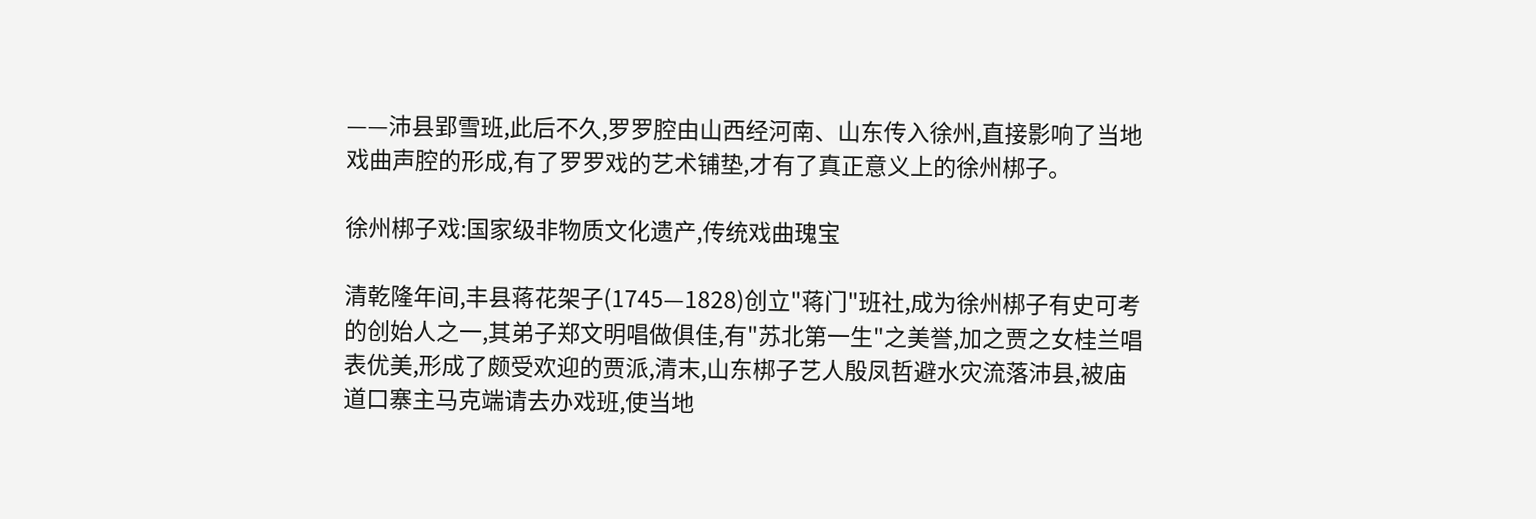——沛县郢雪班,此后不久,罗罗腔由山西经河南、山东传入徐州,直接影响了当地戏曲声腔的形成,有了罗罗戏的艺术铺垫,才有了真正意义上的徐州梆子。

徐州梆子戏:国家级非物质文化遗产,传统戏曲瑰宝

清乾隆年间,丰县蒋花架子(1745—1828)创立"蒋门"班社,成为徐州梆子有史可考的创始人之一,其弟子郑文明唱做俱佳,有"苏北第一生"之美誉,加之贾之女桂兰唱表优美,形成了颇受欢迎的贾派,清末,山东梆子艺人殷凤哲避水灾流落沛县,被庙道口寨主马克端请去办戏班,使当地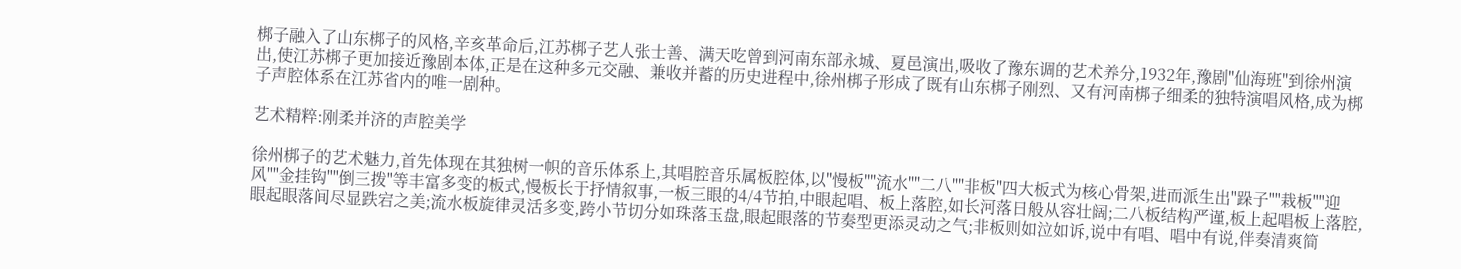梆子融入了山东梆子的风格,辛亥革命后,江苏梆子艺人张士善、满天吃曾到河南东部永城、夏邑演出,吸收了豫东调的艺术养分,1932年,豫剧"仙海班"到徐州演出,使江苏梆子更加接近豫剧本体,正是在这种多元交融、兼收并蓄的历史进程中,徐州梆子形成了既有山东梆子刚烈、又有河南梆子细柔的独特演唱风格,成为梆子声腔体系在江苏省内的唯一剧种。

艺术精粹:刚柔并济的声腔美学

徐州梆子的艺术魅力,首先体现在其独树一帜的音乐体系上,其唱腔音乐属板腔体,以"慢板""流水""二八""非板"四大板式为核心骨架,进而派生出"跺子""栽板""迎风""金挂钩""倒三拨"等丰富多变的板式,慢板长于抒情叙事,一板三眼的4/4节拍,中眼起唱、板上落腔,如长河落日般从容壮阔;二八板结构严谨,板上起唱板上落腔,眼起眼落间尽显跌宕之美;流水板旋律灵活多变,跨小节切分如珠落玉盘,眼起眼落的节奏型更添灵动之气;非板则如泣如诉,说中有唱、唱中有说,伴奏清爽简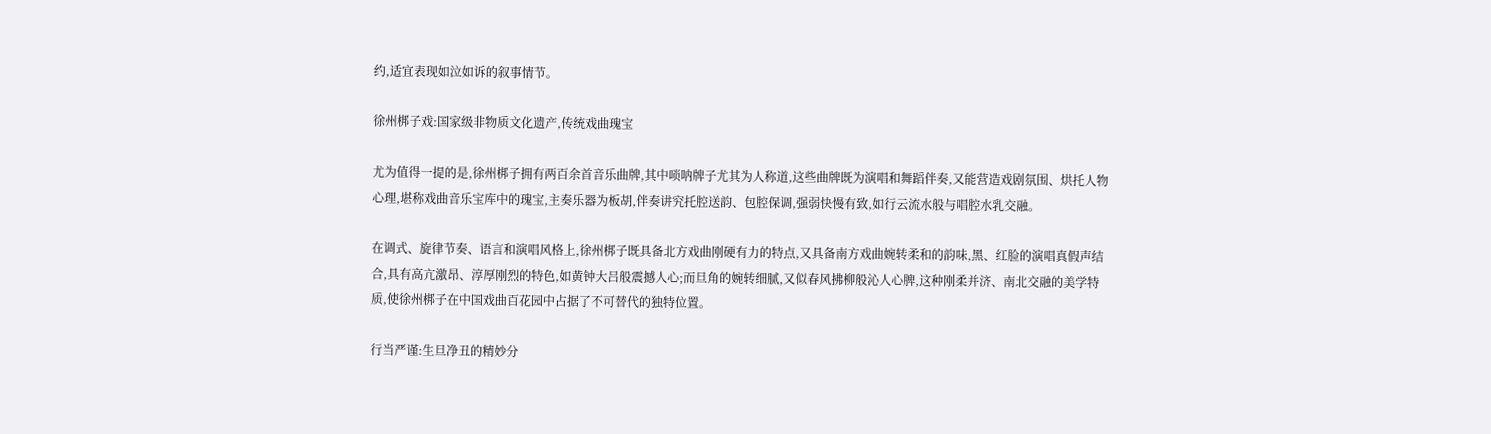约,适宜表现如泣如诉的叙事情节。

徐州梆子戏:国家级非物质文化遗产,传统戏曲瑰宝

尤为值得一提的是,徐州梆子拥有两百余首音乐曲牌,其中唢呐牌子尤其为人称道,这些曲牌既为演唱和舞蹈伴奏,又能营造戏剧氛围、烘托人物心理,堪称戏曲音乐宝库中的瑰宝,主奏乐器为板胡,伴奏讲究托腔送韵、包腔保调,强弱快慢有致,如行云流水般与唱腔水乳交融。

在调式、旋律节奏、语言和演唱风格上,徐州梆子既具备北方戏曲刚硬有力的特点,又具备南方戏曲婉转柔和的韵味,黑、红脸的演唱真假声结合,具有高亢激昂、淳厚刚烈的特色,如黄钟大吕般震撼人心;而旦角的婉转细腻,又似春风拂柳般沁人心脾,这种刚柔并济、南北交融的美学特质,使徐州梆子在中国戏曲百花园中占据了不可替代的独特位置。

行当严谨:生旦净丑的精妙分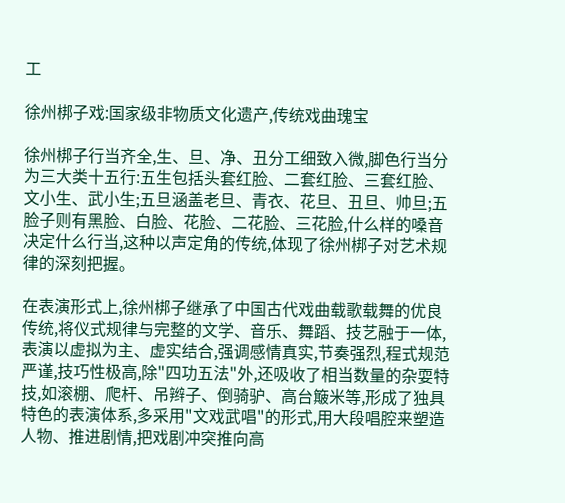工

徐州梆子戏:国家级非物质文化遗产,传统戏曲瑰宝

徐州梆子行当齐全,生、旦、净、丑分工细致入微,脚色行当分为三大类十五行:五生包括头套红脸、二套红脸、三套红脸、文小生、武小生;五旦涵盖老旦、青衣、花旦、丑旦、帅旦;五脸子则有黑脸、白脸、花脸、二花脸、三花脸,什么样的嗓音决定什么行当,这种以声定角的传统,体现了徐州梆子对艺术规律的深刻把握。

在表演形式上,徐州梆子继承了中国古代戏曲载歌载舞的优良传统,将仪式规律与完整的文学、音乐、舞蹈、技艺融于一体,表演以虚拟为主、虚实结合,强调感情真实,节奏强烈,程式规范严谨,技巧性极高,除"四功五法"外,还吸收了相当数量的杂耍特技,如滚棚、爬杆、吊辫子、倒骑驴、高台簸米等,形成了独具特色的表演体系,多采用"文戏武唱"的形式,用大段唱腔来塑造人物、推进剧情,把戏剧冲突推向高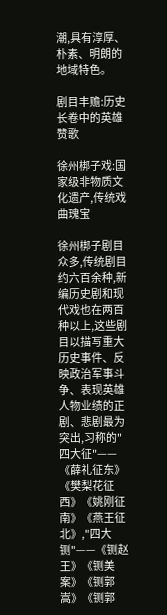潮,具有淳厚、朴素、明朗的地域特色。

剧目丰赡:历史长卷中的英雄赞歌

徐州梆子戏:国家级非物质文化遗产,传统戏曲瑰宝

徐州梆子剧目众多,传统剧目约六百余种,新编历史剧和现代戏也在两百种以上,这些剧目以描写重大历史事件、反映政治军事斗争、表现英雄人物业绩的正剧、悲剧最为突出,习称的"四大征"——《薛礼征东》《樊梨花征西》《姚刚征南》《燕王征北》,"四大铡"——《铡赵王》《铡美案》《铡郭嵩》《铡郭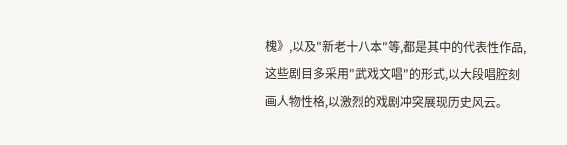槐》,以及"新老十八本"等,都是其中的代表性作品,这些剧目多采用"武戏文唱"的形式,以大段唱腔刻画人物性格,以激烈的戏剧冲突展现历史风云。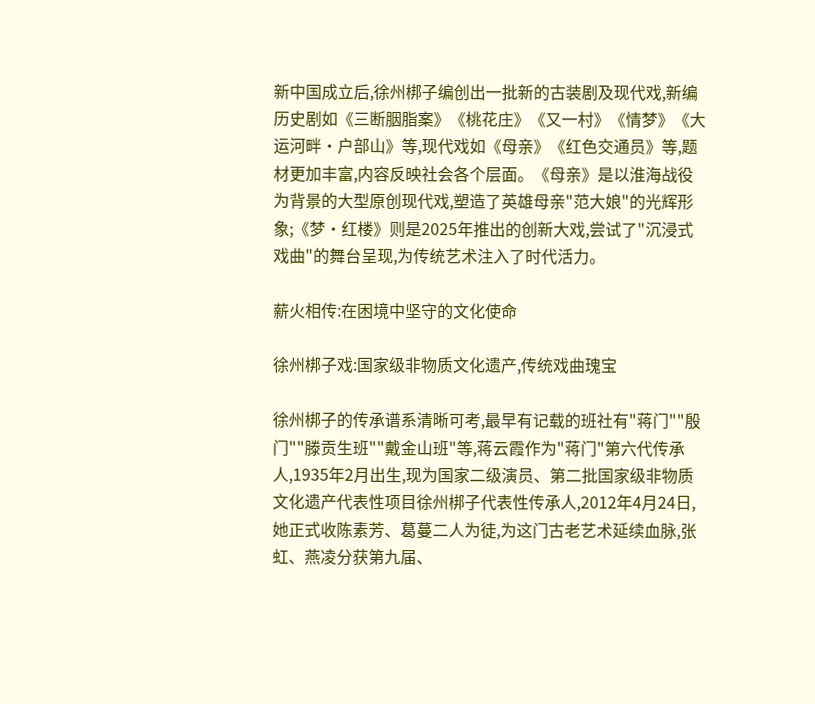新中国成立后,徐州梆子编创出一批新的古装剧及现代戏,新编历史剧如《三断胭脂案》《桃花庄》《又一村》《情梦》《大运河畔·户部山》等,现代戏如《母亲》《红色交通员》等,题材更加丰富,内容反映社会各个层面。《母亲》是以淮海战役为背景的大型原创现代戏,塑造了英雄母亲"范大娘"的光辉形象;《梦·红楼》则是2025年推出的创新大戏,尝试了"沉浸式戏曲"的舞台呈现,为传统艺术注入了时代活力。

薪火相传:在困境中坚守的文化使命

徐州梆子戏:国家级非物质文化遗产,传统戏曲瑰宝

徐州梆子的传承谱系清晰可考,最早有记载的班社有"蒋门""殷门""滕贡生班""戴金山班"等,蒋云霞作为"蒋门"第六代传承人,1935年2月出生,现为国家二级演员、第二批国家级非物质文化遗产代表性项目徐州梆子代表性传承人,2012年4月24日,她正式收陈素芳、葛蔓二人为徒,为这门古老艺术延续血脉,张虹、燕凌分获第九届、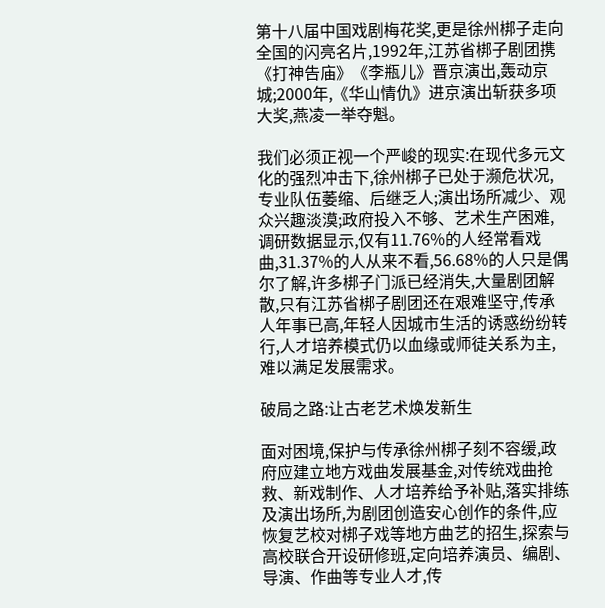第十八届中国戏剧梅花奖,更是徐州梆子走向全国的闪亮名片,1992年,江苏省梆子剧团携《打神告庙》《李瓶儿》晋京演出,轰动京城;2000年,《华山情仇》进京演出斩获多项大奖,燕凌一举夺魁。

我们必须正视一个严峻的现实:在现代多元文化的强烈冲击下,徐州梆子已处于濒危状况,专业队伍萎缩、后继乏人;演出场所减少、观众兴趣淡漠;政府投入不够、艺术生产困难,调研数据显示,仅有11.76%的人经常看戏曲,31.37%的人从来不看,56.68%的人只是偶尔了解,许多梆子门派已经消失,大量剧团解散,只有江苏省梆子剧团还在艰难坚守,传承人年事已高,年轻人因城市生活的诱惑纷纷转行,人才培养模式仍以血缘或师徒关系为主,难以满足发展需求。

破局之路:让古老艺术焕发新生

面对困境,保护与传承徐州梆子刻不容缓,政府应建立地方戏曲发展基金,对传统戏曲抢救、新戏制作、人才培养给予补贴,落实排练及演出场所,为剧团创造安心创作的条件,应恢复艺校对梆子戏等地方曲艺的招生,探索与高校联合开设研修班,定向培养演员、编剧、导演、作曲等专业人才,传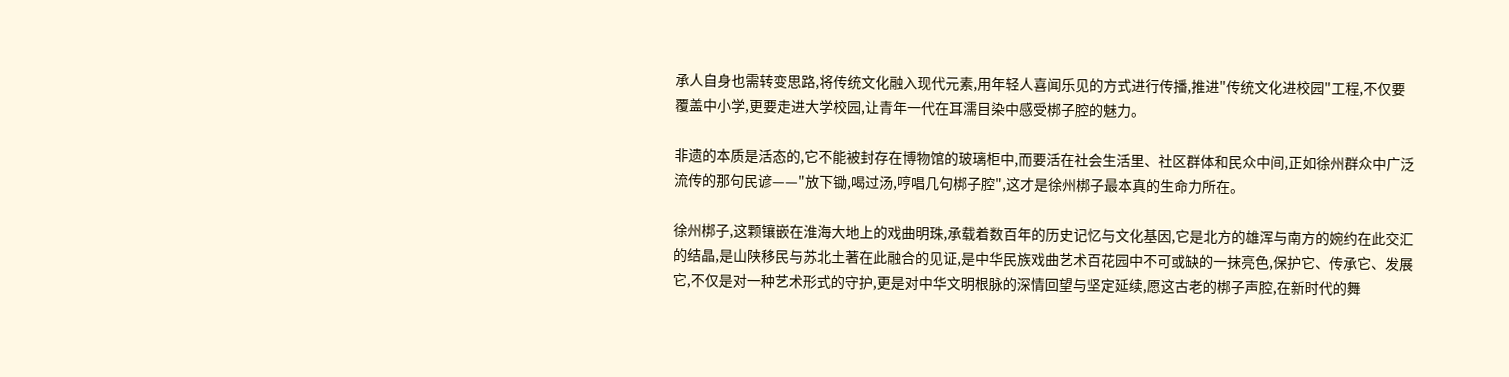承人自身也需转变思路,将传统文化融入现代元素,用年轻人喜闻乐见的方式进行传播,推进"传统文化进校园"工程,不仅要覆盖中小学,更要走进大学校园,让青年一代在耳濡目染中感受梆子腔的魅力。

非遗的本质是活态的,它不能被封存在博物馆的玻璃柜中,而要活在社会生活里、社区群体和民众中间,正如徐州群众中广泛流传的那句民谚——"放下锄,喝过汤,哼唱几句梆子腔",这才是徐州梆子最本真的生命力所在。

徐州梆子,这颗镶嵌在淮海大地上的戏曲明珠,承载着数百年的历史记忆与文化基因,它是北方的雄浑与南方的婉约在此交汇的结晶,是山陕移民与苏北土著在此融合的见证,是中华民族戏曲艺术百花园中不可或缺的一抹亮色,保护它、传承它、发展它,不仅是对一种艺术形式的守护,更是对中华文明根脉的深情回望与坚定延续,愿这古老的梆子声腔,在新时代的舞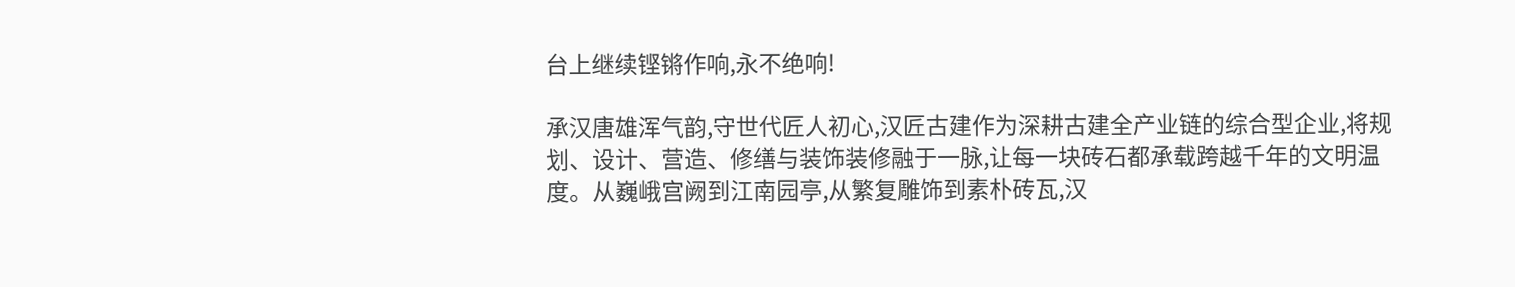台上继续铿锵作响,永不绝响!

承汉唐雄浑气韵,守世代匠人初心,汉匠古建作为深耕古建全产业链的综合型企业,将规划、设计、营造、修缮与装饰装修融于一脉,让每一块砖石都承载跨越千年的文明温度。从巍峨宫阙到江南园亭,从繁复雕饰到素朴砖瓦,汉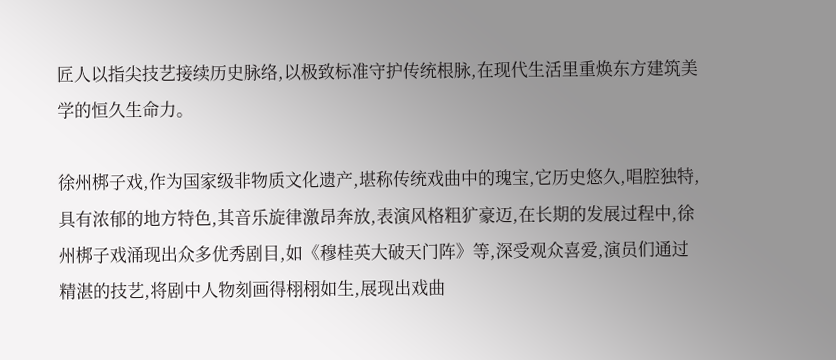匠人以指尖技艺接续历史脉络,以极致标准守护传统根脉,在现代生活里重焕东方建筑美学的恒久生命力。

徐州梆子戏,作为国家级非物质文化遗产,堪称传统戏曲中的瑰宝,它历史悠久,唱腔独特,具有浓郁的地方特色,其音乐旋律激昂奔放,表演风格粗犷豪迈,在长期的发展过程中,徐州梆子戏涌现出众多优秀剧目,如《穆桂英大破天门阵》等,深受观众喜爱,演员们通过精湛的技艺,将剧中人物刻画得栩栩如生,展现出戏曲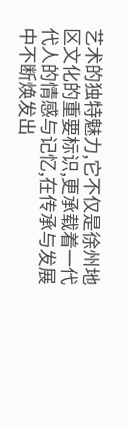艺术的独特魅力,它不仅是徐州地区文化的重要标识,更承载着一代代人的情感与记忆,在传承与发展中不断焕发出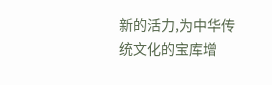新的活力,为中华传统文化的宝库增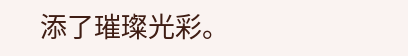添了璀璨光彩。